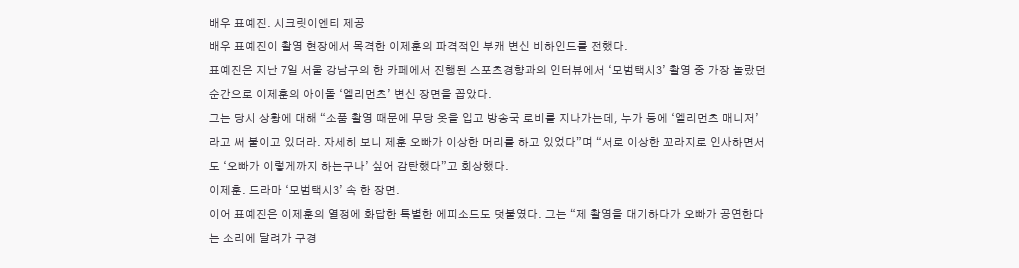배우 표예진. 시크릿이엔티 제공
배우 표예진이 촬영 현장에서 목격한 이제훈의 파격적인 부캐 변신 비하인드를 전했다.
표예진은 지난 7일 서울 강남구의 한 카페에서 진행된 스포츠경향과의 인터뷰에서 ‘모범택시3’ 촬영 중 가장 놀랐던 순간으로 이제훈의 아이돌 ‘엘리먼츠’ 변신 장면을 꼽았다.
그는 당시 상황에 대해 “소품 촬영 때문에 무당 옷을 입고 방송국 로비를 지나가는데, 누가 등에 ‘엘리먼츠 매니저’라고 써 붙이고 있더라. 자세히 보니 제훈 오빠가 이상한 머리를 하고 있었다”며 “서로 이상한 꼬라지로 인사하면서도 ‘오빠가 이렇게까지 하는구나’ 싶어 감탄했다”고 회상했다.
이제훈. 드라마 ‘모범택시3’ 속 한 장면.
이어 표예진은 이제훈의 열정에 화답한 특별한 에피소드도 덧붙였다. 그는 “제 촬영을 대기하다가 오빠가 공연한다는 소리에 달려가 구경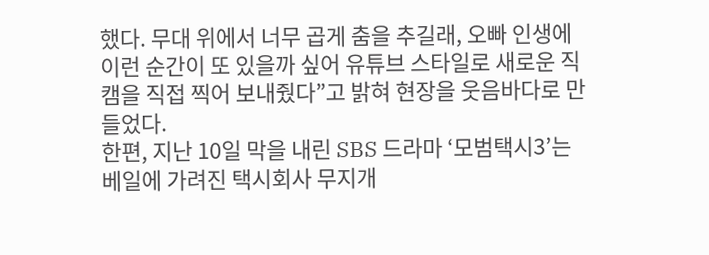했다. 무대 위에서 너무 곱게 춤을 추길래, 오빠 인생에 이런 순간이 또 있을까 싶어 유튜브 스타일로 새로운 직캠을 직접 찍어 보내줬다”고 밝혀 현장을 웃음바다로 만들었다.
한편, 지난 10일 막을 내린 SBS 드라마 ‘모범택시3’는 베일에 가려진 택시회사 무지개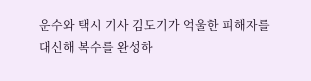운수와 택시 기사 김도기가 억울한 피해자를 대신해 복수를 완성하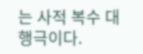는 사적 복수 대행극이다.